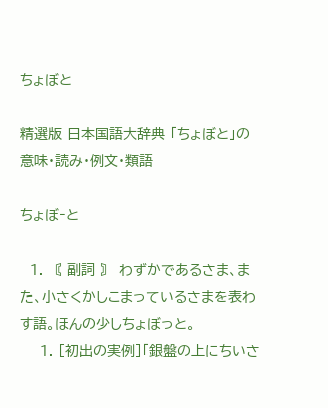ちょぼと

精選版 日本国語大辞典 「ちょぼと」の意味・読み・例文・類語

ちょぼ‐と

  1. 〘 副詞 〙 わずかであるさま、また、小さくかしこまっているさまを表わす語。ほんの少しちょぼっと。
    1. [初出の実例]「銀盤の上にちいさ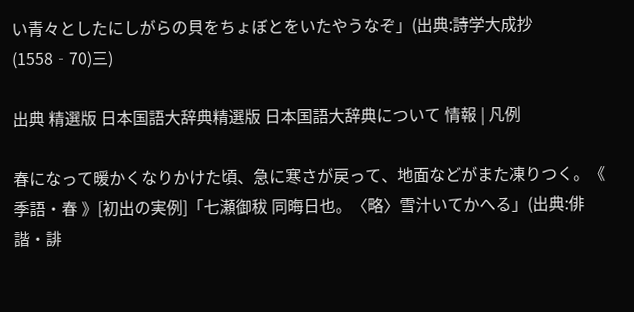い青々としたにしがらの貝をちょぼとをいたやうなぞ」(出典:詩学大成抄(1558‐70)三)

出典 精選版 日本国語大辞典精選版 日本国語大辞典について 情報 | 凡例

春になって暖かくなりかけた頃、急に寒さが戻って、地面などがまた凍りつく。《 季語・春 》[初出の実例]「七瀬御秡 同晦日也。〈略〉雪汁いてかへる」(出典:俳諧・誹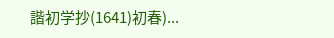諧初学抄(1641)初春)...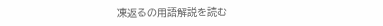凍返るの用語解説を読む